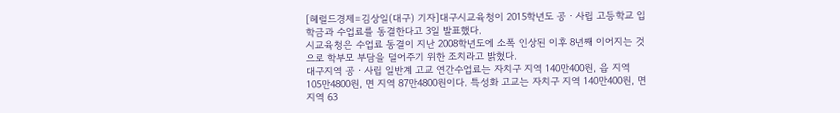[헤럴드경제=김상일(대구) 기자]대구시교육청이 2015학년도 공ㆍ사립 고등학교 입학금과 수업료를 동결한다고 3일 발표했다.
시교육청은 수업료 동결이 지난 2008학년도에 소폭 인상된 이후 8년째 이어지는 것으로 학부모 부담을 덜어주기 위한 조치라고 밝혔다.
대구지역 공ㆍ사립 일반계 고교 연간수업료는 자치구 지역 140만400원, 읍 지역 105만4800원, 면 지역 87만4800원이다. 특성화 고교는 자치구 지역 140만400원, 면 지역 63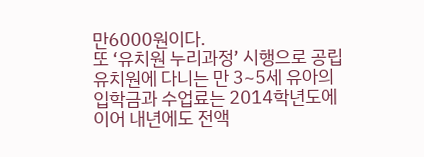만6000원이다.
또 ‘유치원 누리과정’ 시행으로 공립유치원에 다니는 만 3~5세 유아의 입학금과 수업료는 2014학년도에 이어 내년에도 전액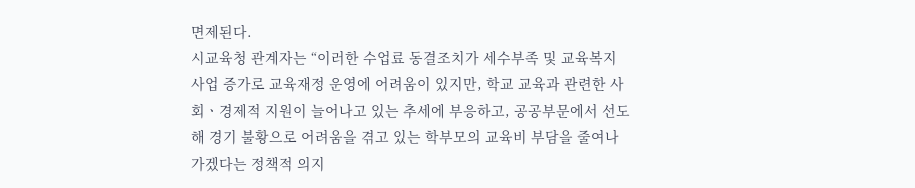면제된다.
시교육청 관계자는 “이러한 수업료 동결조치가 세수부족 및 교육복지 사업 증가로 교육재정 운영에 어려움이 있지만, 학교 교육과 관련한 사회ㆍ경제적 지원이 늘어나고 있는 추세에 부응하고, 공공부문에서 선도해 경기 불황으로 어려움을 겪고 있는 학부모의 교육비 부담을 줄여나가겠다는 정책적 의지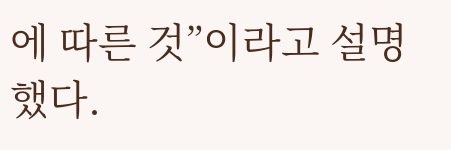에 따른 것”이라고 설명했다.